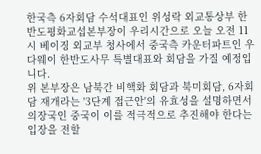한국측 6자회담 수석대표인 위성락 외교통상부 한반도평화교섭본부장이 우리시간으로 오늘 오전 11시 베이징 외교부 청사에서 중국측 카운터파트인 우다웨이 한반도사무 특별대표와 회담을 가질 예정입니다.
위 본부장은 남북간 비핵화 회담과 북미회담, 6자회담 재개라는 '3단계 접근안'의 유효성을 설명하면서 의장국인 중국이 이를 적극적으로 추진해야 한다는 입장을 전할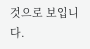것으로 보입니다.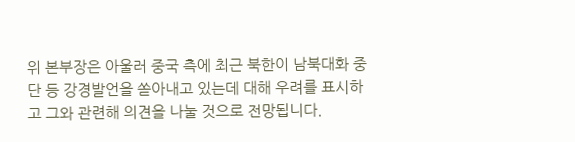위 본부장은 아울러 중국 측에 최근 북한이 남북대화 중단 등 강경발언을 쏟아내고 있는데 대해 우려를 표시하고 그와 관련해 의견을 나눌 것으로 전망됩니다.